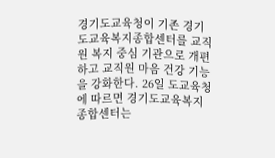경기도교육청이 기존 경기도교육복지종합센터를 교직원 복지 중심 기관으로 개편하고 교직원 마음 건강 기능을 강화한다. 26일 도교육청에 따르면 경기도교육복지종합센터는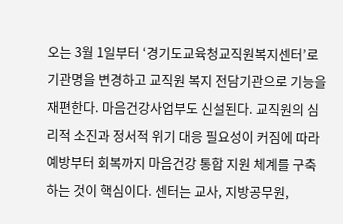오는 3월 1일부터 ‘경기도교육청교직원복지센터’로 기관명을 변경하고 교직원 복지 전담기관으로 기능을 재편한다. 마음건강사업부도 신설된다. 교직원의 심리적 소진과 정서적 위기 대응 필요성이 커짐에 따라 예방부터 회복까지 마음건강 통합 지원 체계를 구축하는 것이 핵심이다. 센터는 교사, 지방공무원,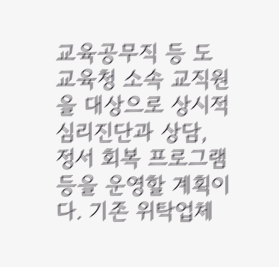교육공무직 등 도교육청 소속 교직원을 대상으로 상시적 심리진단과 상담, 정서 회복 프로그램 등을 운영할 계획이다. 기존 위탁업체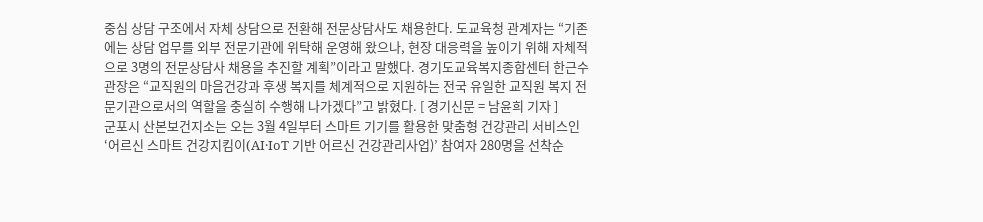중심 상담 구조에서 자체 상담으로 전환해 전문상담사도 채용한다. 도교육청 관계자는 “기존에는 상담 업무를 외부 전문기관에 위탁해 운영해 왔으나, 현장 대응력을 높이기 위해 자체적으로 3명의 전문상담사 채용을 추진할 계획”이라고 말했다. 경기도교육복지종합센터 한근수 관장은 “교직원의 마음건강과 후생 복지를 체계적으로 지원하는 전국 유일한 교직원 복지 전문기관으로서의 역할을 충실히 수행해 나가겠다”고 밝혔다. [ 경기신문 = 남윤희 기자 ]
군포시 산본보건지소는 오는 3월 4일부터 스마트 기기를 활용한 맞춤형 건강관리 서비스인 ‘어르신 스마트 건강지킴이(AI·IoT 기반 어르신 건강관리사업)’ 참여자 280명을 선착순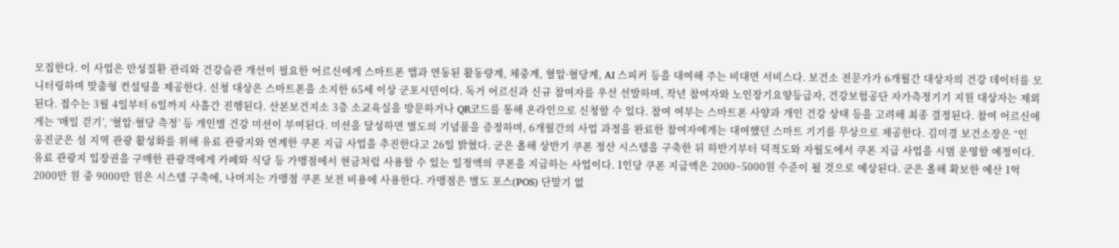모집한다. 이 사업은 만성질환 관리와 건강습관 개선이 필요한 어르신에게 스마트폰 앱과 연동된 활동량계, 체중계, 혈압·혈당계, AI 스피커 등을 대여해 주는 비대면 서비스다. 보건소 전문가가 6개월간 대상자의 건강 데이터를 모니터링하며 맞춤형 컨설팅을 제공한다. 신청 대상은 스마트폰을 소지한 65세 이상 군포시민이다. 독거 어르신과 신규 참여자를 우선 선발하며, 작년 참여자와 노인장기요양등급자, 건강보험공단 자가측정기기 지원 대상자는 제외된다. 접수는 3월 4일부터 6일까지 사흘간 진행된다. 산본보건지소 3층 소교육실을 방문하거나 QR코드를 통해 온라인으로 신청할 수 있다. 참여 여부는 스마트폰 사양과 개인 건강 상태 등을 고려해 최종 결정된다. 참여 어르신에게는 ‘매일 걷기’, ‘혈압·혈당 측정’ 등 개인별 건강 미션이 부여된다. 미션을 달성하면 별도의 기념품을 증정하며, 6개월간의 사업 과정을 완료한 참여자에게는 대여했던 스마트 기기를 무상으로 제공한다. 김미경 보건소장은 “인
옹진군은 섬 지역 관광 활성화를 위해 유료 관광지와 연계한 쿠폰 지급 사업을 추진한다고 26일 밝혔다. 군은 올해 상반기 쿠폰 정산 시스템을 구축한 뒤 하반기부터 덕적도와 자월도에서 쿠폰 지급 사업을 시범 운영할 예정이다. 유료 관광지 입장권을 구매한 관광객에게 카페와 식당 등 가맹점에서 현금처럼 사용할 수 있는 일정액의 쿠폰을 지급하는 사업이다. 1인당 쿠폰 지급액은 2000~5000원 수준이 될 것으로 예상된다. 군은 올해 확보한 예산 1억 2000만 원 중 9000만 원은 시스템 구축에, 나머지는 가맹점 쿠폰 보전 비용에 사용한다. 가맹점은 별도 포스(POS) 단말기 없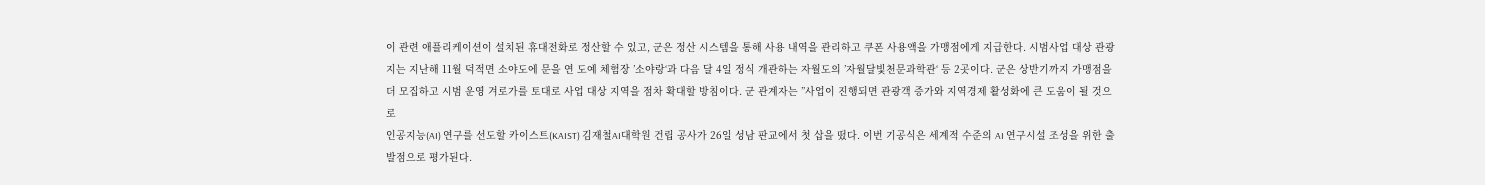이 관련 애플리케이션이 설치된 휴대전화로 정산할 수 있고, 군은 정산 시스템을 통해 사용 내역을 관리하고 쿠폰 사용액을 가맹점에게 지급한다. 시범사업 대상 관광지는 지난해 11월 덕적면 소야도에 문을 연 도예 체험장 ’소야랑‘과 다음 달 4일 정식 개관하는 자월도의 ’자월달빛천문과학관‘ 등 2곳이다. 군은 상반기까지 가맹점을 더 모집하고 시범 운영 겨로가를 토대로 사업 대상 지역을 점차 확대할 방침이다. 군 관계자는 ”사업이 진행되면 관광객 증가와 지역경제 활성화에 큰 도움이 될 것으로
인공지능(AI) 연구를 선도할 카이스트(KAIST) 김재철AI대학원 건립 공사가 26일 성남 판교에서 첫 삽을 떴다. 이번 기공식은 세계적 수준의 AI 연구시설 조성을 위한 출발점으로 평가된다.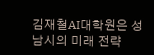김재철AI대학원은 성남시의 미래 전략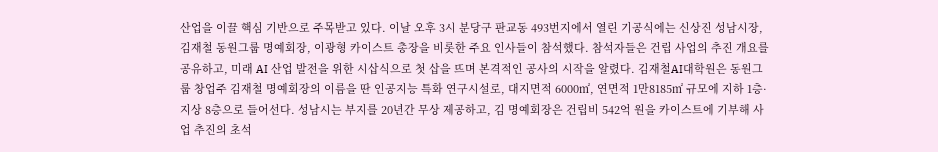산업을 이끌 핵심 기반으로 주목받고 있다. 이날 오후 3시 분당구 판교동 493번지에서 열린 기공식에는 신상진 성남시장, 김재철 동원그룹 명예회장, 이광형 카이스트 총장을 비롯한 주요 인사들이 참석했다. 참석자들은 건립 사업의 추진 개요를 공유하고, 미래 AI 산업 발전을 위한 시삽식으로 첫 삽을 뜨며 본격적인 공사의 시작을 알렸다. 김재철AI대학원은 동원그룹 창업주 김재철 명예회장의 이름을 딴 인공지능 특화 연구시설로, 대지면적 6000㎡, 연면적 1만8185㎡ 규모에 지하 1층·지상 8층으로 들어선다. 성남시는 부지를 20년간 무상 제공하고, 김 명예회장은 건립비 542억 원을 카이스트에 기부해 사업 추진의 초석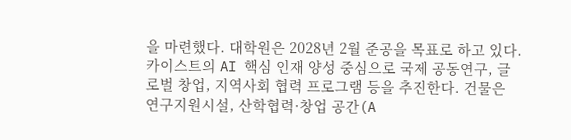을 마련했다. 대학원은 2028년 2월 준공을 목표로 하고 있다. 카이스트의 AI 핵심 인재 양성 중심으로 국제 공동연구, 글로벌 창업, 지역사회 협력 프로그램 등을 추진한다. 건물은 연구지원시설, 산학협력·창업 공간(A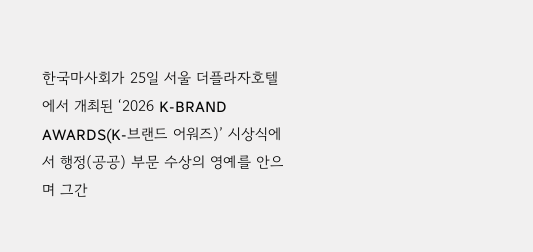한국마사회가 25일 서울 더플라자호텔에서 개최된 ‘2026 K-BRAND AWARDS(K-브랜드 어워즈)’ 시상식에서 행정(공공) 부문 수상의 영예를 안으며 그간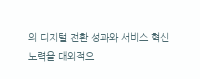의 디지털 전환 성과와 서비스 혁신 노력을 대외적으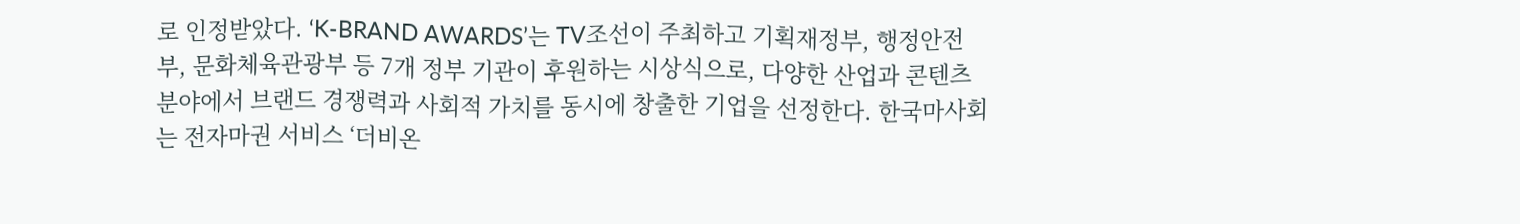로 인정받았다. ‘K-BRAND AWARDS’는 TV조선이 주최하고 기획재정부, 행정안전부, 문화체육관광부 등 7개 정부 기관이 후원하는 시상식으로, 다양한 산업과 콘텐츠 분야에서 브랜드 경쟁력과 사회적 가치를 동시에 창출한 기업을 선정한다. 한국마사회는 전자마권 서비스 ‘더비온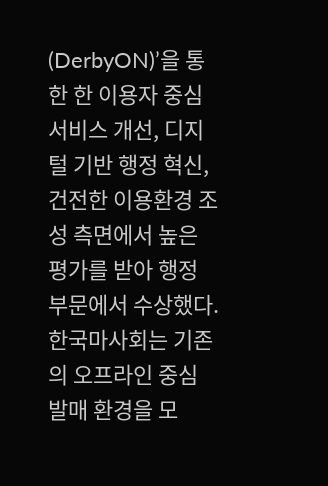(DerbyON)’을 통한 한 이용자 중심 서비스 개선, 디지털 기반 행정 혁신, 건전한 이용환경 조성 측면에서 높은 평가를 받아 행정 부문에서 수상했다. 한국마사회는 기존의 오프라인 중심 발매 환경을 모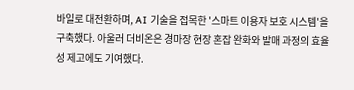바일로 대전환하며, AI 기술을 접목한 '스마트 이용자 보호 시스템'을 구축했다. 아울러 더비온은 경마장 현장 혼잡 완화와 발매 과정의 효율성 제고에도 기여했다.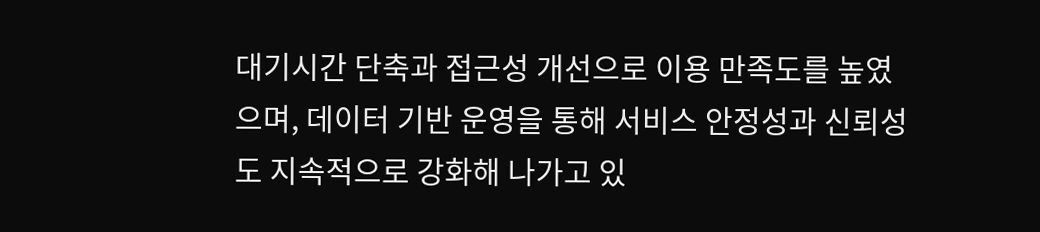대기시간 단축과 접근성 개선으로 이용 만족도를 높였으며, 데이터 기반 운영을 통해 서비스 안정성과 신뢰성도 지속적으로 강화해 나가고 있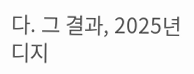다. 그 결과, 2025년 디지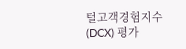털고객경험지수(DCX) 평가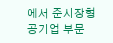에서 준시장형 공기업 부문